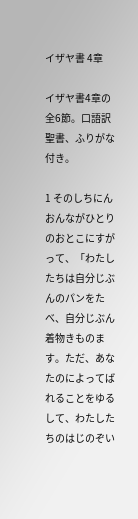イザヤ書 4章

イザヤ書4章の全6節。口語訳聖書、ふりがな付き。

1 そのしちにんおんながひとりのおとこにすがって、「わたしたちは自分じぶんのパンをたべ、自分じぶん着物きものます。ただ、あなたのによってばれることをゆるして、わたしたちのはじのぞい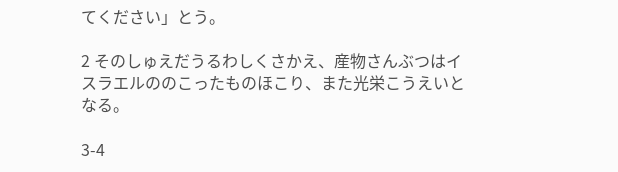てください」とう。

2 そのしゅえだうるわしくさかえ、産物さんぶつはイスラエルののこったものほこり、また光栄こうえいとなる。

3-4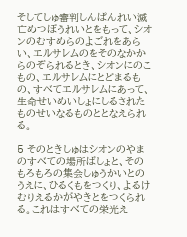そしてしゅ審判しんぱんれい滅亡めつぼうれいとをもって、シオンのむすめらのよごれをあらい、エルサレムのをそのなかからのぞられるとき、シオンにのこもの、エルサレムにとどまるもの、すべてエルサレムにあって、生命せいめいしょにしるされたものせいなるものととなえられる。

5 そのときしゅはシオンのやまのすべての場所ばしょと、そのもろもろの集会しゅうかいとのうえに、ひるくもをつくり、よるけむりえるかがやきとをつくられる。これはすべての栄光え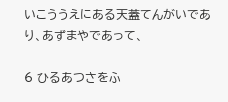いこううえにある天蓋てんがいであり、あずまやであって、

6 ひるあつさをふ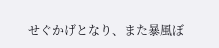せぐかげとなり、また暴風ぼ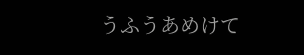うふうあめけて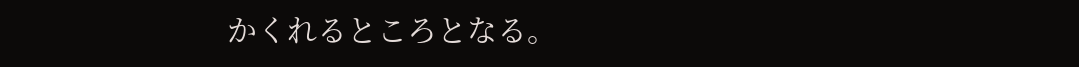かくれるところとなる。